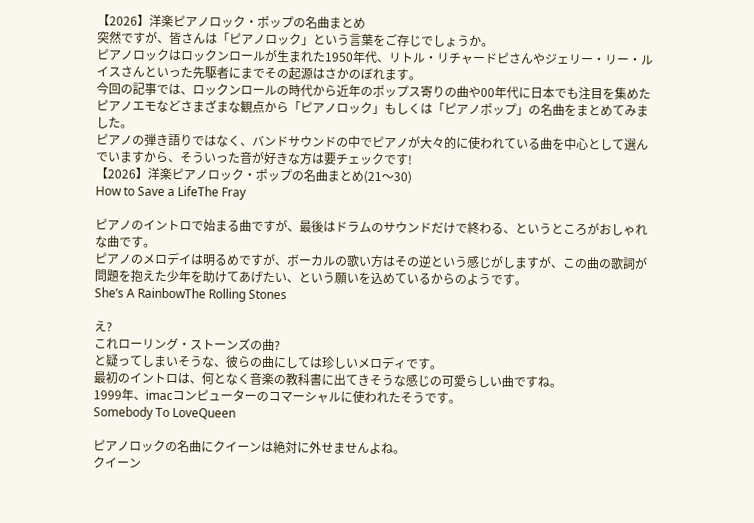【2026】洋楽ピアノロック・ポップの名曲まとめ
突然ですが、皆さんは「ピアノロック」という言葉をご存じでしょうか。
ピアノロックはロックンロールが生まれた1950年代、リトル・リチャードピさんやジェリー・リー・ルイスさんといった先駆者にまでその起源はさかのぼれます。
今回の記事では、ロックンロールの時代から近年のポップス寄りの曲や00年代に日本でも注目を集めたピアノエモなどさまざまな観点から「ピアノロック」もしくは「ピアノポップ」の名曲をまとめてみました。
ピアノの弾き語りではなく、バンドサウンドの中でピアノが大々的に使われている曲を中心として選んでいますから、そういった音が好きな方は要チェックです!
【2026】洋楽ピアノロック・ポップの名曲まとめ(21〜30)
How to Save a LifeThe Fray

ピアノのイントロで始まる曲ですが、最後はドラムのサウンドだけで終わる、というところがおしゃれな曲です。
ピアノのメロデイは明るめですが、ボーカルの歌い方はその逆という感じがしますが、この曲の歌詞が問題を抱えた少年を助けてあげたい、という願いを込めているからのようです。
She’s A RainbowThe Rolling Stones

え?
これローリング・ストーンズの曲?
と疑ってしまいそうな、彼らの曲にしては珍しいメロディです。
最初のイントロは、何となく音楽の教科書に出てきそうな感じの可愛らしい曲ですね。
1999年、imacコンピューターのコマーシャルに使われたそうです。
Somebody To LoveQueen

ピアノロックの名曲にクイーンは絶対に外せませんよね。
クイーン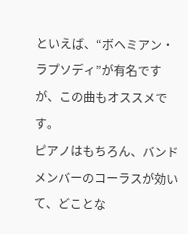といえば、“ボヘミアン・ラプソディ”が有名ですが、この曲もオススメです。
ピアノはもちろん、バンドメンバーのコーラスが効いて、どことな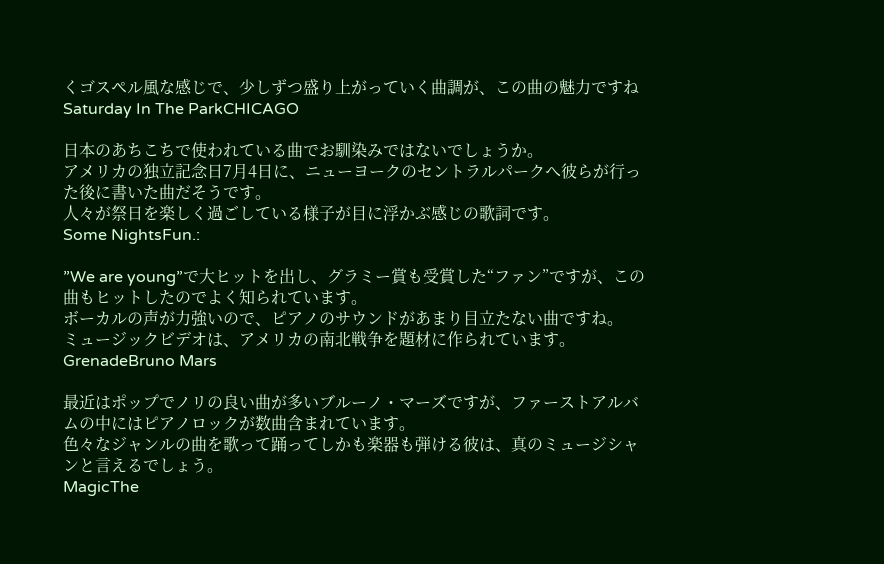くゴスペル風な感じで、少しずつ盛り上がっていく曲調が、この曲の魅力ですね
Saturday In The ParkCHICAGO

日本のあちこちで使われている曲でお馴染みではないでしょうか。
アメリカの独立記念日7月4日に、ニューヨークのセントラルパークへ彼らが行った後に書いた曲だそうです。
人々が祭日を楽しく過ごしている様子が目に浮かぶ感じの歌詞です。
Some NightsFun.:

”We are young”で大ヒットを出し、グラミー賞も受賞した“ファン”ですが、この曲もヒットしたのでよく知られています。
ボーカルの声が力強いので、ピアノのサウンドがあまり目立たない曲ですね。
ミュージックビデオは、アメリカの南北戦争を題材に作られています。
GrenadeBruno Mars

最近はポップでノリの良い曲が多いブルーノ・マーズですが、ファーストアルバムの中にはピアノロックが数曲含まれています。
色々なジャンルの曲を歌って踊ってしかも楽器も弾ける彼は、真のミュージシャンと言えるでしょう。
MagicThe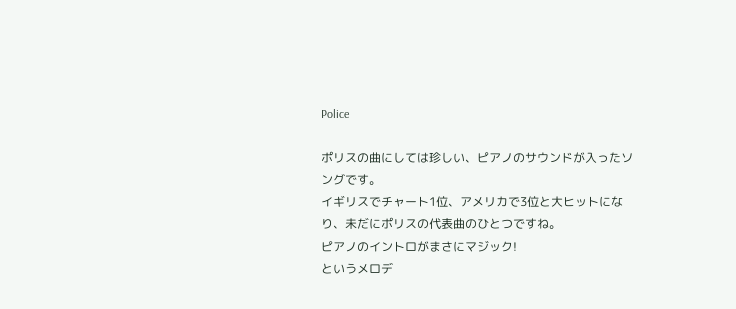Police

ポリスの曲にしては珍しい、ピアノのサウンドが入ったソングです。
イギリスでチャート1位、アメリカで3位と大ヒットになり、未だにポリスの代表曲のひとつですね。
ピアノのイントロがまさにマジック!
というメロデ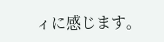ィに感じます。